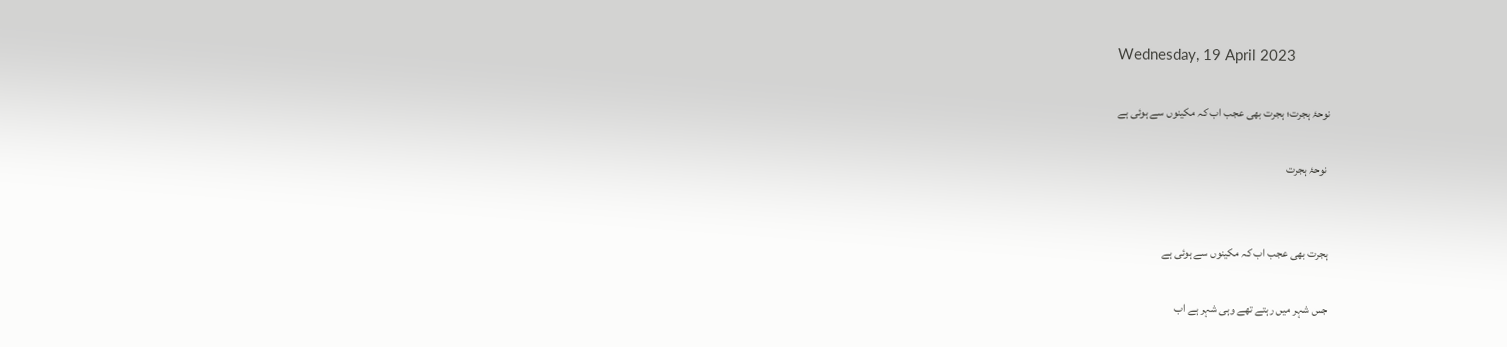Wednesday, 19 April 2023

نوحۂ ہجرت؛ ہجرت بھی عجب اب کہ مکینوں سے ہوئی ہے

 نوحۂ ہجرت


ہجرت بھی عجب اب کہ مکینوں سے ہوئی ہے

جس شہر میں رہتے تھے وہی شہر ہے اب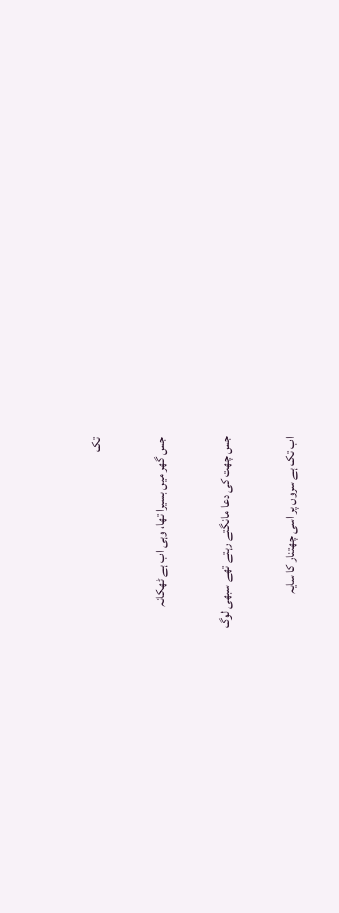تک

جس گھر میں بسیرا تھا، وہی اب ہے ٹھکانہ

جس چھت کی دعا مانگتے رہتے تھے سبھی لوگ

اب تک ہے سروں پر اسی چھتنار کا سایہ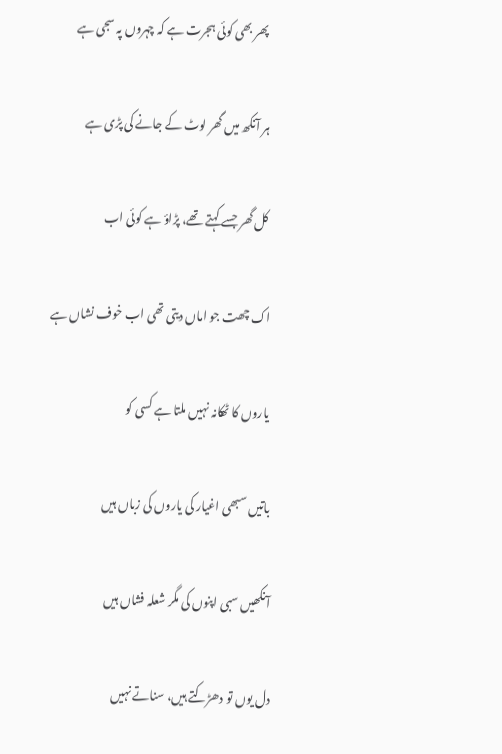پھر بھی کوئی ہجرت ہے کہ چہروں پہ سجی ہے

ہر آنکھ میں گھر لوٹ کے جانے کی پڑی ہے

کل گھر جسے کہتے تھے، پڑاؤ ہے کوئی اب

اک چھت جو اماں دیتی تھی اب خوف نشاں ہے

یاروں کا ٹھکانہ نہیں ملتا ہے کسی کو

باتیں سبھی اغیار کی یاروں کی زباں ہیں

آنکھیں سبی اپنوں کی مگر شعلہ فشاں ہیں

دل یوں تو دھڑکتے ہیں، سناتے نہیں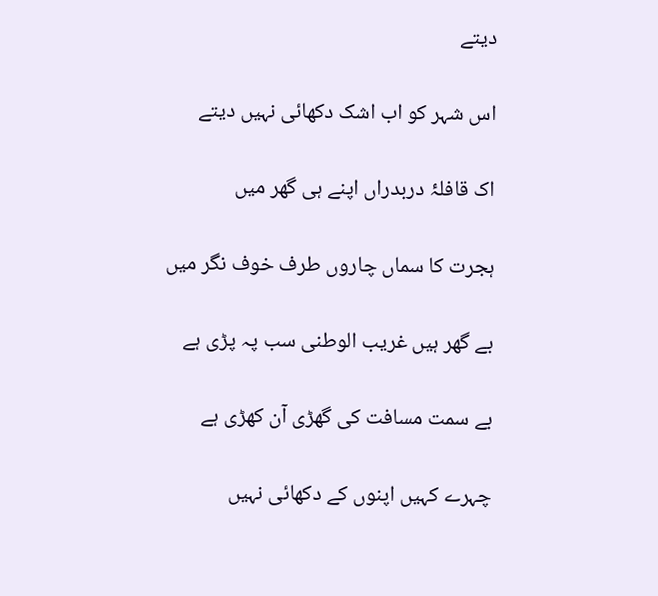دیتے

اس شہر کو اب اشک دکھائی نہیں دیتے

اک قافلۂ دربدراں اپنے ہی گھر میں

ہجرت کا سماں چاروں طرف خوف نگر میں

بے گھر ہیں غریب الوطنی سب پہ پڑی ہے

بے سمت مسافت کی گھڑی آن کھڑی ہے

چہرے کہیں اپنوں کے دکھائی نہیں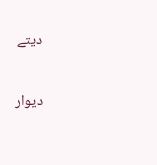دیتے

دیوار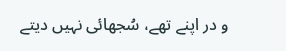و در اپنے تھے، سُجھائی نہیں دیتے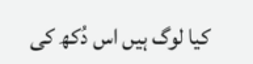کیا لوگ ہیں اس دُکھ کی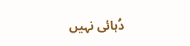دُہائی نہیں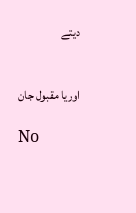دیتے


اوریا مقبول جان

No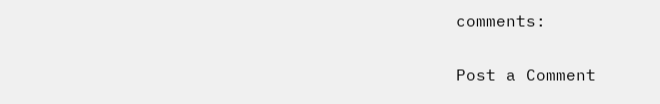comments:

Post a Comment